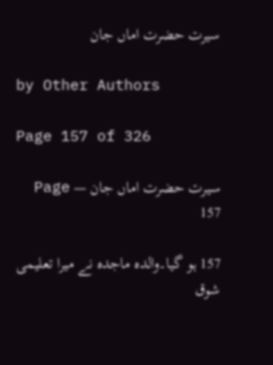سیرت حضرت اماں جان

by Other Authors

Page 157 of 326

سیرت حضرت اماں جان — Page 157

157 ہو گیا۔والدہ ماجدہ نے میرا تعلیمی شوق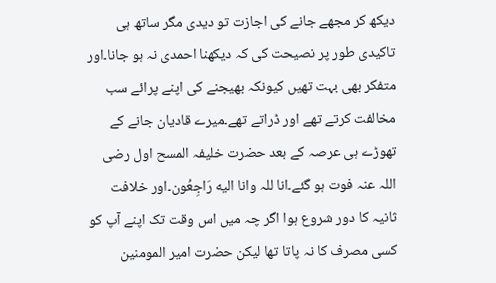دیکھ کر مجھے جانے کی اجازت تو دیدی مگر ساتھ ہی تاکیدی طور پر نصیحت کی کہ دیکھنا احمدی نہ ہو جانا۔اور متفکر بھی بہت تھیں کیونکہ بھیجنے کی اپنے پرائے سب مخالفت کرتے تھے اور ڈراتے تھے۔میرے قادیان جانے کے تھوڑے ہی عرصہ کے بعد حضرت خلیفہ المسح اول رضی اللہ عنہ فوت ہو گئے۔انا للہ وانا اليه رَاجِعُون۔اور خلافت ثانیہ کا دور شروع ہوا اگر چہ میں اس وقت تک اپنے آپ کو کسی مصرف کا نہ پاتا تھا لیکن حضرت امیر المومنین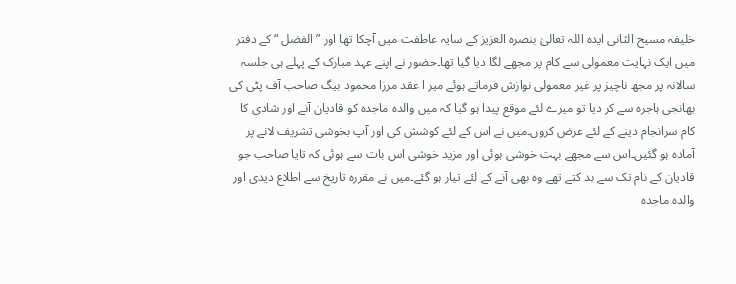خلیفہ مسیح الثانی ایدہ اللہ تعالیٰ بنصرہ العزیز کے سایہ عاطفت میں آچکا تھا اور ” الفضل “ کے دفتر میں ایک نہایت معمولی سے کام پر مجھے لگا دیا گیا تھا۔حضور نے اپنے عہد مبارک کے پہلے ہی جلسہ سالانہ پر مجھ ناچیز پر غیر معمولی نوازش فرماتے ہوئے میر ا عقد مرزا محمود بیگ صاحب آف پٹی کی بھانجی ہاجرہ سے کر دیا تو میرے لئے موقع پیدا ہو گیا کہ میں والدہ ماجدہ کو قادیان آنے اور شادی کا کام سرانجام دینے کے لئے عرض کروں۔میں نے اس کے لئے کوشش کی اور آپ بخوشی تشریف لانے پر آمادہ ہو گئیں۔اس سے مجھے بہت خوشی ہوئی اور مزید خوشی اس بات سے ہوئی کہ تایا صاحب جو قادیان کے نام تک سے بد کتے تھے وہ بھی آنے کے لئے تیار ہو گئے۔میں نے مقررہ تاریخ سے اطلاع دیدی اور والدہ ماجدہ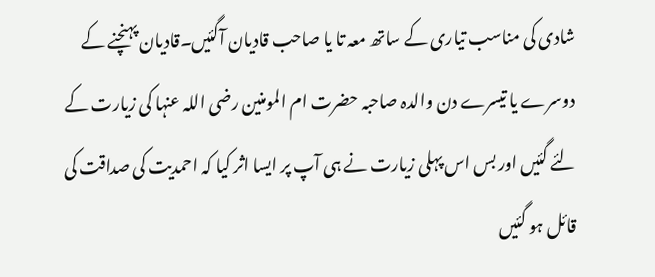شادی کی مناسب تیاری کے ساتھ معہ تا یا صاحب قادیان آگئیں۔قادیان پہنچنے کے دوسرے یا تیسرے دن والدہ صاحبہ حضرت ام المومنین رضی اللہ عنہا کی زیارت کے لئے گئیں اور بس اس پہلی زیارت نے ہی آپ پر ایسا اثر کیا کہ احمدیت کی صداقت کی قائل ہو گئیں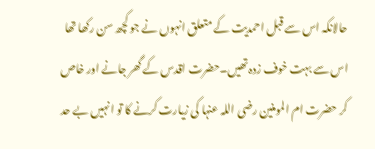حالانکہ اس سے قبل احمدیت کے متعلق انہوں نے جو کچھ سن رکھا تھا اس سے بہت خوف زدہ تھیں۔حضرت اقدس کے گھر جانے اور خاص کر حضرت ام المومنین رضی اللہ عنہا کی زیارت کرنے کا تو انہیں بے حد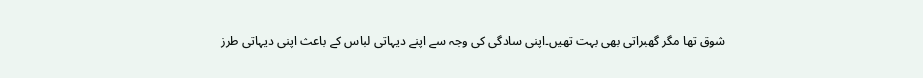شوق تھا مگر گھبراتی بھی بہت تھیں۔اپنی سادگی کی وجہ سے اپنے دیہاتی لباس کے باعث اپنی دیہاتی طرز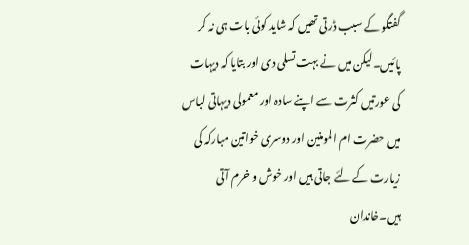گفتگو کے سبب ڈرتی تھیں کہ شاید کوئی بات ہی نہ کر پائیں۔لیکن میں نے بہت تسلی دی اور بتایا کہ دیہات کی عورتیں کثرت سے اپنے سادہ اور معمولی دیہاتی لباس میں حضرت ام المومنین اور دوسری خواتین مبارکہ کی زیارت کے لئے جاتی ہیں اور خوش و خرم آتی ہیں۔خاندان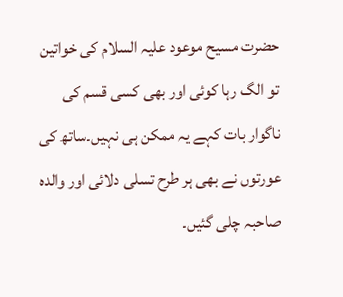حضرت مسیح موعود علیہ السلام کی خواتین تو الگ رہا کوئی اور بھی کسی قسم کی ناگوار بات کہے یہ ممکن ہی نہیں۔ساتھ کی عورتوں نے بھی ہر طرح تسلی دلائی اور والدہ صاحبہ چلی گئیں۔